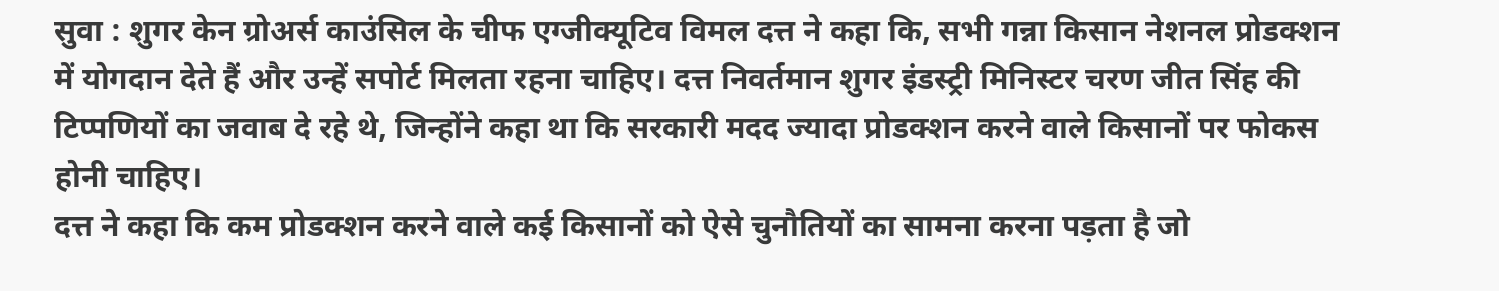सुवा : शुगर केन ग्रोअर्स काउंसिल के चीफ एग्जीक्यूटिव विमल दत्त ने कहा कि, सभी गन्ना किसान नेशनल प्रोडक्शन में योगदान देते हैं और उन्हें सपोर्ट मिलता रहना चाहिए। दत्त निवर्तमान शुगर इंडस्ट्री मिनिस्टर चरण जीत सिंह की टिप्पणियों का जवाब दे रहे थे, जिन्होंने कहा था कि सरकारी मदद ज्यादा प्रोडक्शन करने वाले किसानों पर फोकस होनी चाहिए।
दत्त ने कहा कि कम प्रोडक्शन करने वाले कई किसानों को ऐसे चुनौतियों का सामना करना पड़ता है जो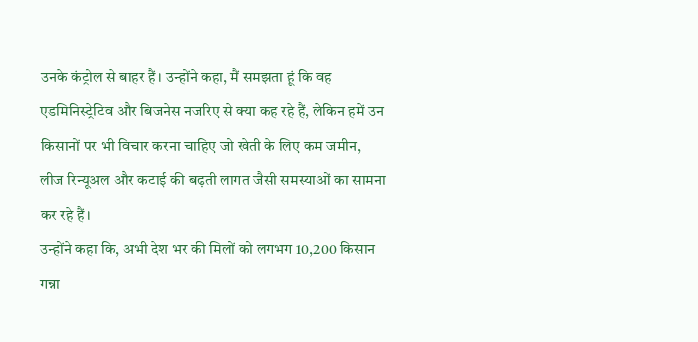उनके कंट्रोल से बाहर हैं। उन्होंने कहा, मैं समझता हूं कि वह एडमिनिस्ट्रेटिव और बिजनेस नजरिए से क्या कह रहे हैं, लेकिन हमें उन किसानों पर भी विचार करना चाहिए जो खेती के लिए कम जमीन, लीज रिन्यूअल और कटाई की बढ़ती लागत जैसी समस्याओं का सामना कर रहे हैं।
उन्होंने कहा कि, अभी देश भर की मिलों को लगभग 10,200 किसान गन्ना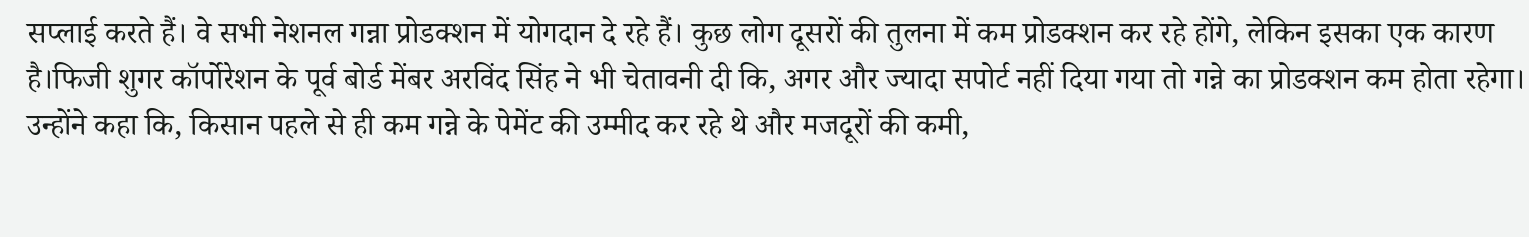सप्लाई करते हैं। वे सभी नेशनल गन्ना प्रोडक्शन में योगदान दे रहे हैं। कुछ लोग दूसरों की तुलना में कम प्रोडक्शन कर रहे होंगे, लेकिन इसका एक कारण है।फिजी शुगर कॉर्पोरेशन के पूर्व बोर्ड मेंबर अरविंद सिंह ने भी चेतावनी दी कि, अगर और ज्यादा सपोर्ट नहीं दिया गया तो गन्ने का प्रोडक्शन कम होता रहेगा।
उन्होंने कहा कि, किसान पहले से ही कम गन्ने के पेमेंट की उम्मीद कर रहे थे और मजदूरों की कमी,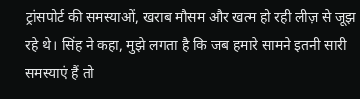ट्रांसपोर्ट की समस्याओं, खराब मौसम और खत्म हो रही लीज़ से जूझ रहे थे। सिंह ने कहा, मुझे लगता है कि जब हमारे सामने इतनी सारी समस्याएं हैं तो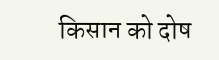किसान को दोष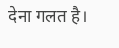देना गलत है।